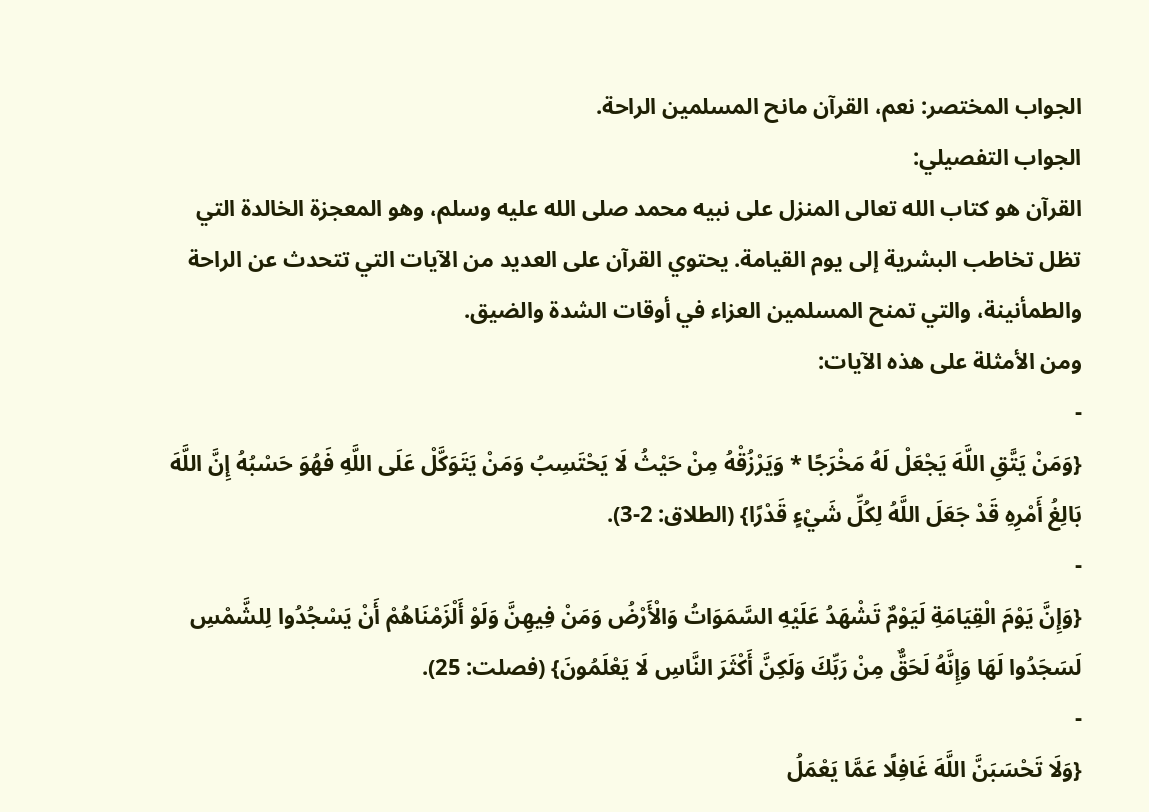الجواب المختصر: نعم، القرآن مانح المسلمين الراحة.
الجواب التفصيلي:
القرآن هو كتاب الله تعالى المنزل على نبيه محمد صلى الله عليه وسلم، وهو المعجزة الخالدة التي تظل تخاطب البشرية إلى يوم القيامة. يحتوي القرآن على العديد من الآيات التي تتحدث عن الراحة والطمأنينة، والتي تمنح المسلمين العزاء في أوقات الشدة والضيق.
ومن الأمثلة على هذه الآيات:
-
{وَمَنْ يَتَّقِ اللَّهَ يَجْعَلْ لَهُ مَخْرَجًا * وَيَرْزُقْهُ مِنْ حَيْثُ لَا يَحْتَسِبُ وَمَنْ يَتَوَكَّلْ عَلَى اللَّهِ فَهُوَ حَسْبُهُ إِنَّ اللَّهَ بَالِغُ أَمْرِهِ قَدْ جَعَلَ اللَّهُ لِكُلِّ شَيْءٍ قَدْرًا} (الطلاق: 2-3).
-
{وَإِنَّ يَوْمَ الْقِيَامَةِ لَيَوْمٌ تَشْهَدُ عَلَيْهِ السَّمَوَاتُ وَالْأَرْضُ وَمَنْ فِيهِنَّ وَلَوْ أَلْزَمْنَاهُمْ أَنْ يَسْجُدُوا لِلشَّمْسِ لَسَجَدُوا لَهَا وَإِنَّهُ لَحَقٌّ مِنْ رَبِّكَ وَلَكِنَّ أَكْثَرَ النَّاسِ لَا يَعْلَمُونَ} (فصلت: 25).
-
{وَلَا تَحْسَبَنَّ اللَّهَ غَافِلًا عَمَّا يَعْمَلُ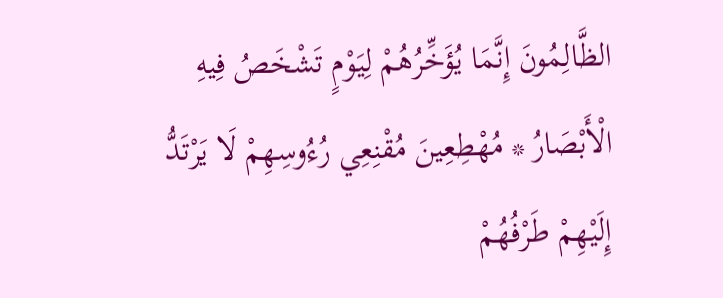الظَّالِمُونَ إِنَّمَا يُؤَخِّرُهُمْ لِيَوْمٍ تَشْخَصُ فِيهِ الْأَبْصَارُ * مُهْطِعِينَ مُقْنِعِي رُءُوسِهِمْ لَا يَرْتَدُّ إِلَيْهِمْ طَرْفُهُمْ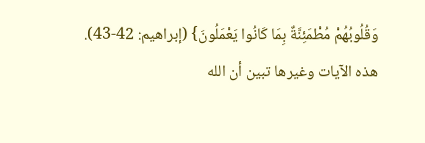وَقُلُوبُهُمْ مُطْمَئِنَّةٌ بِمَا كَانُوا يَعْمَلُونَ} (إبراهيم: 42-43).
هذه الآيات وغيرها تبين أن الله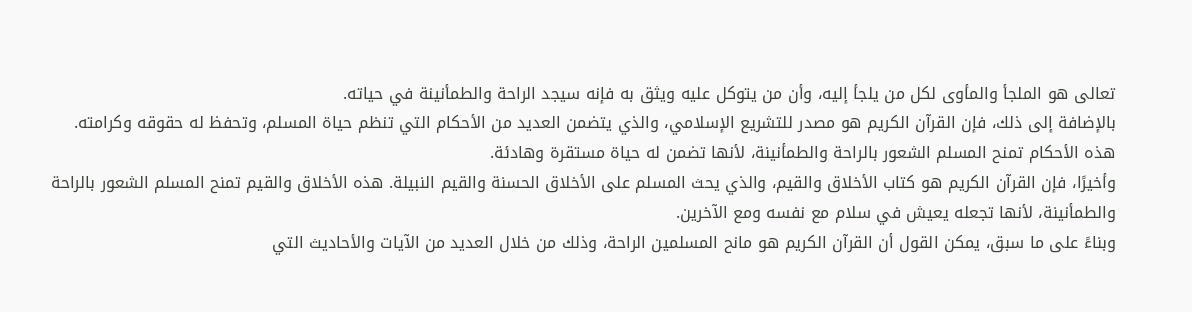تعالى هو الملجأ والمأوى لكل من يلجأ إليه، وأن من يتوكل عليه ويثق به فإنه سيجد الراحة والطمأنينة في حياته.
بالإضافة إلى ذلك، فإن القرآن الكريم هو مصدر للتشريع الإسلامي، والذي يتضمن العديد من الأحكام التي تنظم حياة المسلم، وتحفظ له حقوقه وكرامته. هذه الأحكام تمنح المسلم الشعور بالراحة والطمأنينة، لأنها تضمن له حياة مستقرة وهادئة.
وأخيرًا، فإن القرآن الكريم هو كتاب الأخلاق والقيم، والذي يحث المسلم على الأخلاق الحسنة والقيم النبيلة. هذه الأخلاق والقيم تمنح المسلم الشعور بالراحة والطمأنينة، لأنها تجعله يعيش في سلام مع نفسه ومع الآخرين.
وبناءً على ما سبق، يمكن القول أن القرآن الكريم هو مانح المسلمين الراحة، وذلك من خلال العديد من الآيات والأحاديث التي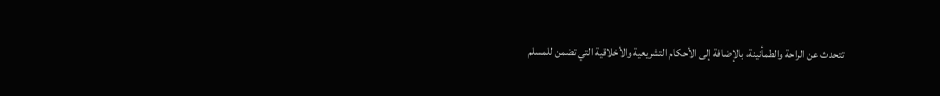تتحدث عن الراحة والطمأنينة، بالإضافة إلى الأحكام التشريعية والأخلاقية التي تضمن للمسلم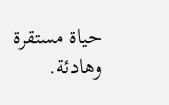حياة مستقرة وهادئة.